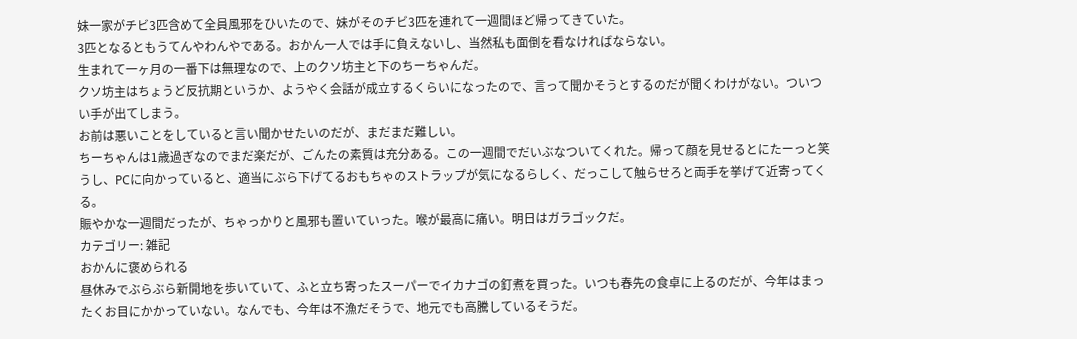妹一家がチビ3匹含めて全員風邪をひいたので、妹がそのチビ3匹を連れて一週間ほど帰ってきていた。
3匹となるともうてんやわんやである。おかん一人では手に負えないし、当然私も面倒を看なければならない。
生まれて一ヶ月の一番下は無理なので、上のクソ坊主と下のちーちゃんだ。
クソ坊主はちょうど反抗期というか、ようやく会話が成立するくらいになったので、言って聞かそうとするのだが聞くわけがない。ついつい手が出てしまう。
お前は悪いことをしていると言い聞かせたいのだが、まだまだ難しい。
ちーちゃんは1歳過ぎなのでまだ楽だが、ごんたの素質は充分ある。この一週間でだいぶなついてくれた。帰って顔を見せるとにたーっと笑うし、PCに向かっていると、適当にぶら下げてるおもちゃのストラップが気になるらしく、だっこして触らせろと両手を挙げて近寄ってくる。
賑やかな一週間だったが、ちゃっかりと風邪も置いていった。喉が最高に痛い。明日はガラゴックだ。
カテゴリー: 雑記
おかんに褒められる
昼休みでぶらぶら新開地を歩いていて、ふと立ち寄ったスーパーでイカナゴの釘煮を買った。いつも春先の食卓に上るのだが、今年はまったくお目にかかっていない。なんでも、今年は不漁だそうで、地元でも高騰しているそうだ。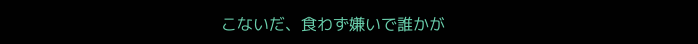こないだ、食わず嫌いで誰かが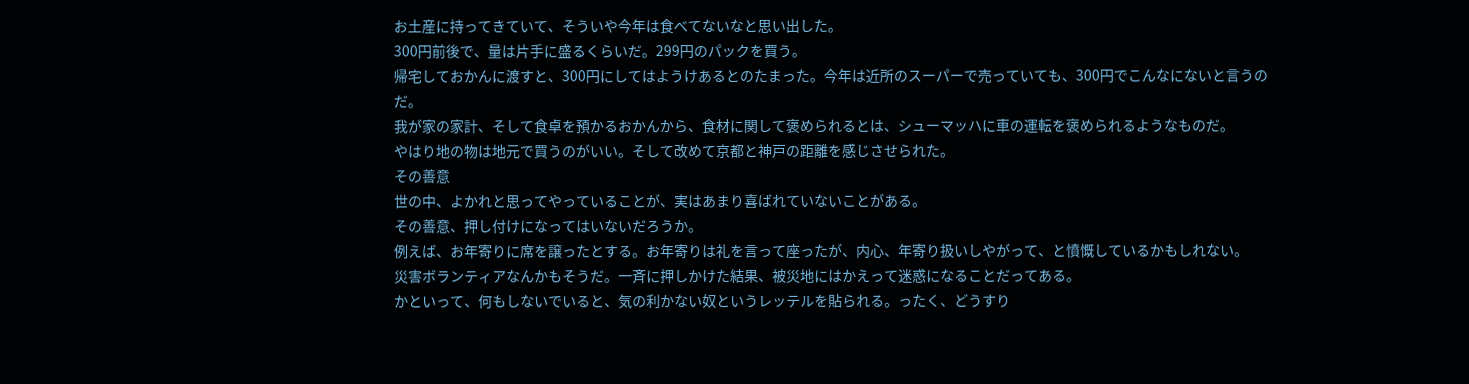お土産に持ってきていて、そういや今年は食べてないなと思い出した。
300円前後で、量は片手に盛るくらいだ。299円のパックを買う。
帰宅しておかんに渡すと、300円にしてはようけあるとのたまった。今年は近所のスーパーで売っていても、300円でこんなにないと言うのだ。
我が家の家計、そして食卓を預かるおかんから、食材に関して褒められるとは、シューマッハに車の運転を褒められるようなものだ。
やはり地の物は地元で買うのがいい。そして改めて京都と神戸の距離を感じさせられた。
その善意
世の中、よかれと思ってやっていることが、実はあまり喜ばれていないことがある。
その善意、押し付けになってはいないだろうか。
例えば、お年寄りに席を譲ったとする。お年寄りは礼を言って座ったが、内心、年寄り扱いしやがって、と憤慨しているかもしれない。
災害ボランティアなんかもそうだ。一斉に押しかけた結果、被災地にはかえって迷惑になることだってある。
かといって、何もしないでいると、気の利かない奴というレッテルを貼られる。ったく、どうすり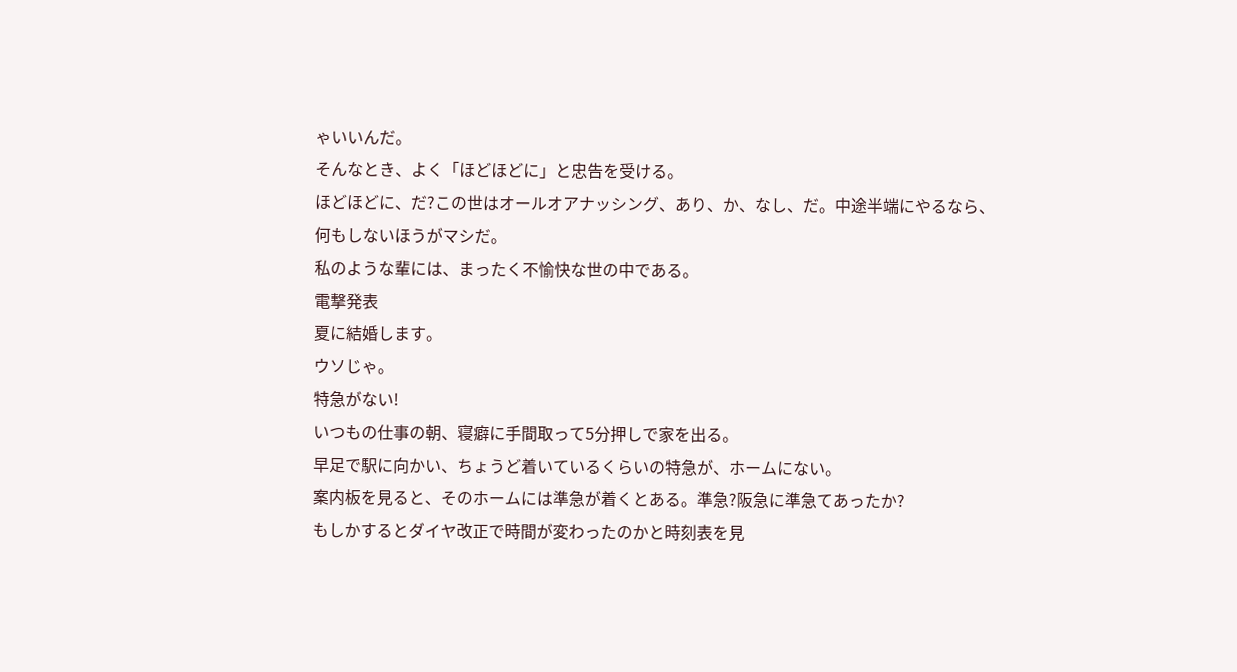ゃいいんだ。
そんなとき、よく「ほどほどに」と忠告を受ける。
ほどほどに、だ?この世はオールオアナッシング、あり、か、なし、だ。中途半端にやるなら、何もしないほうがマシだ。
私のような輩には、まったく不愉快な世の中である。
電撃発表
夏に結婚します。
ウソじゃ。
特急がない!
いつもの仕事の朝、寝癖に手間取って5分押しで家を出る。
早足で駅に向かい、ちょうど着いているくらいの特急が、ホームにない。
案内板を見ると、そのホームには準急が着くとある。準急?阪急に準急てあったか?
もしかするとダイヤ改正で時間が変わったのかと時刻表を見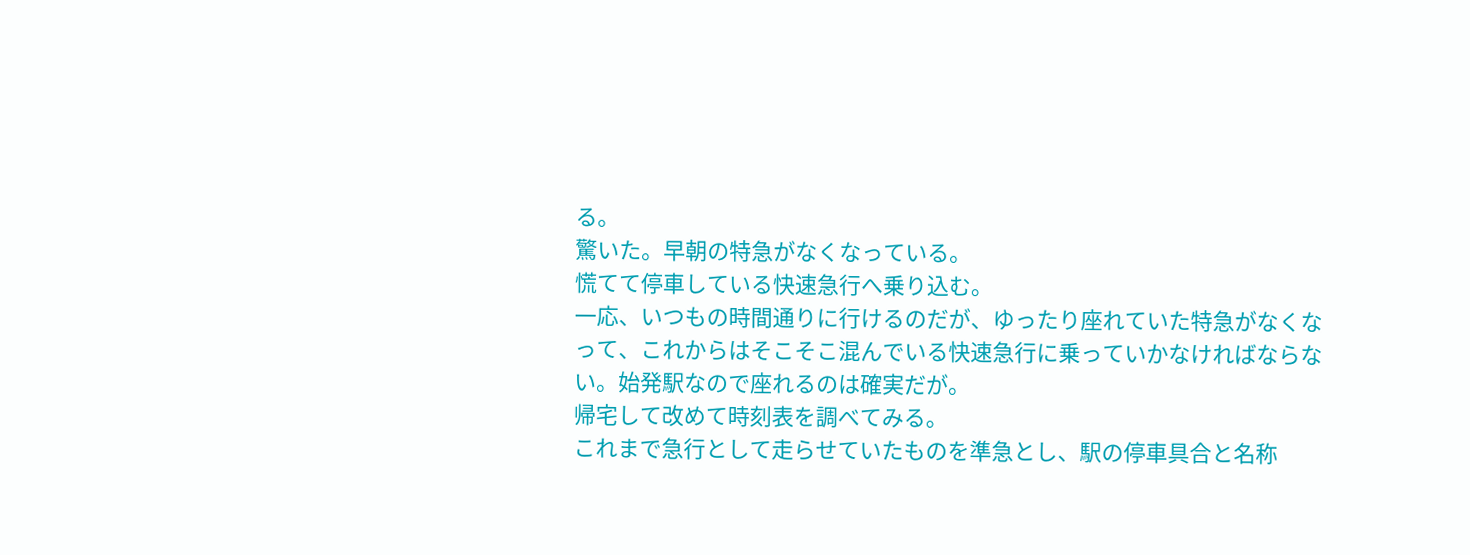る。
驚いた。早朝の特急がなくなっている。
慌てて停車している快速急行へ乗り込む。
一応、いつもの時間通りに行けるのだが、ゆったり座れていた特急がなくなって、これからはそこそこ混んでいる快速急行に乗っていかなければならない。始発駅なので座れるのは確実だが。
帰宅して改めて時刻表を調べてみる。
これまで急行として走らせていたものを準急とし、駅の停車具合と名称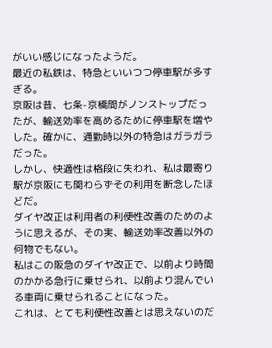がいい感じになったようだ。
最近の私鉄は、特急といいつつ停車駅が多すぎる。
京阪は昔、七条-京橋間がノンストップだったが、輸送効率を高めるために停車駅を増やした。確かに、通勤時以外の特急はガラガラだった。
しかし、快適性は格段に失われ、私は最寄り駅が京阪にも関わらずその利用を断念したほどだ。
ダイヤ改正は利用者の利便性改善のためのように思えるが、その実、輸送効率改善以外の何物でもない。
私はこの阪急のダイヤ改正で、以前より時間のかかる急行に乗せられ、以前より混んでいる車両に乗せられることになった。
これは、とても利便性改善とは思えないのだ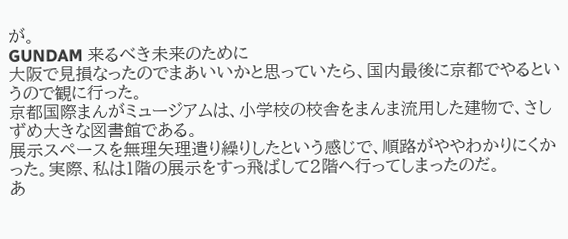が。
GUNDAM 来るべき未来のために
大阪で見損なったのでまあいいかと思っていたら、国内最後に京都でやるというので観に行った。
京都国際まんがミュージアムは、小学校の校舎をまんま流用した建物で、さしずめ大きな図書館である。
展示スペースを無理矢理遣り繰りしたという感じで、順路がややわかりにくかった。実際、私は1階の展示をすっ飛ばして2階へ行ってしまったのだ。
あ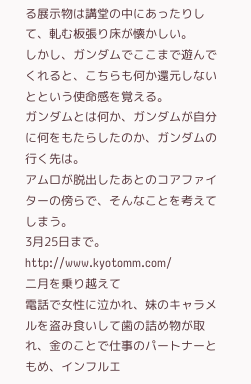る展示物は講堂の中にあったりして、軋む板張り床が懐かしい。
しかし、ガンダムでここまで遊んでくれると、こちらも何か還元しないとという使命感を覚える。
ガンダムとは何か、ガンダムが自分に何をもたらしたのか、ガンダムの行く先は。
アムロが脱出したあとのコアファイターの傍らで、そんなことを考えてしまう。
3月25日まで。
http://www.kyotomm.com/
二月を乗り越えて
電話で女性に泣かれ、妹のキャラメルを盗み食いして歯の詰め物が取れ、金のことで仕事のパートナーともめ、インフルエ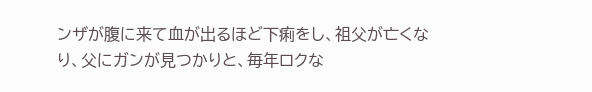ンザが腹に来て血が出るほど下痢をし、祖父が亡くなり、父にガンが見つかりと、毎年ロクな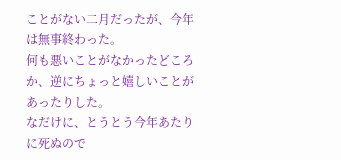ことがない二月だったが、今年は無事終わった。
何も悪いことがなかったどころか、逆にちょっと嬉しいことがあったりした。
なだけに、とうとう今年あたりに死ぬので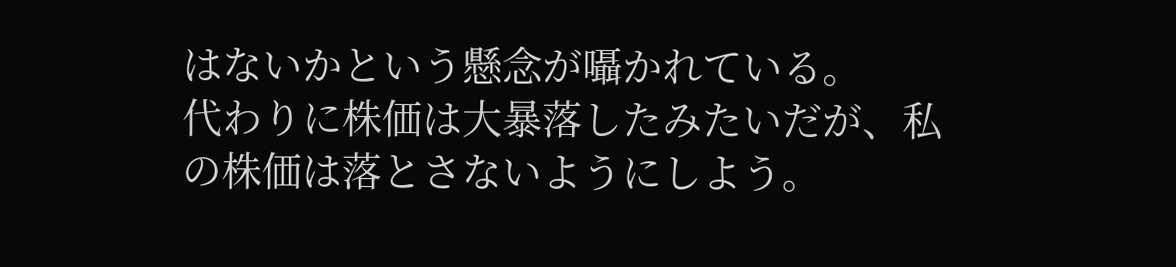はないかという懸念が囁かれている。
代わりに株価は大暴落したみたいだが、私の株価は落とさないようにしよう。